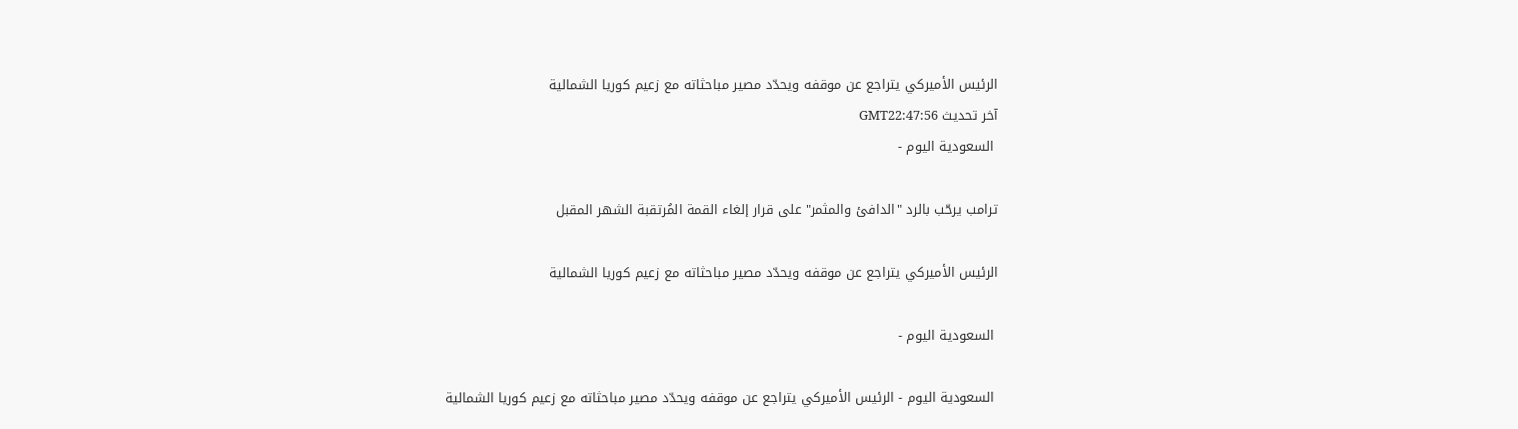الرئيس الأميركي يتراجع عن موقفه ويحدّد مصير مباحثاته مع زعيم كوريا الشمالية
آخر تحديث GMT22:47:56
 السعودية اليوم -

ترامب يرحّب بالرد "الدافئ والمثمر" على قرار إلغاء القمة المُرتقبة الشهر المقبل

الرئيس الأميركي يتراجع عن موقفه ويحدّد مصير مباحثاته مع زعيم كوريا الشمالية

 السعودية اليوم -

 السعودية اليوم - الرئيس الأميركي يتراجع عن موقفه ويحدّد مصير مباحثاته مع زعيم كوريا الشمالية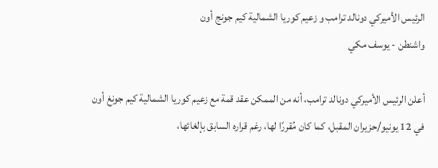الرئيس الأميركي دونالد ترامب و زعيم كوريا الشمالية كيم جونج أون
واشنطن - يوسف مكي

أعلن الرئيس الأميركي دونالد ترامب، أنه من الممكن عقد قمة مع زعيم كوريا الشمالية كيم جونغ أون في 12 يونيو/حزيران المقبل، كما كان مُقررًا لها، رغم قراره السابق بإلغائها،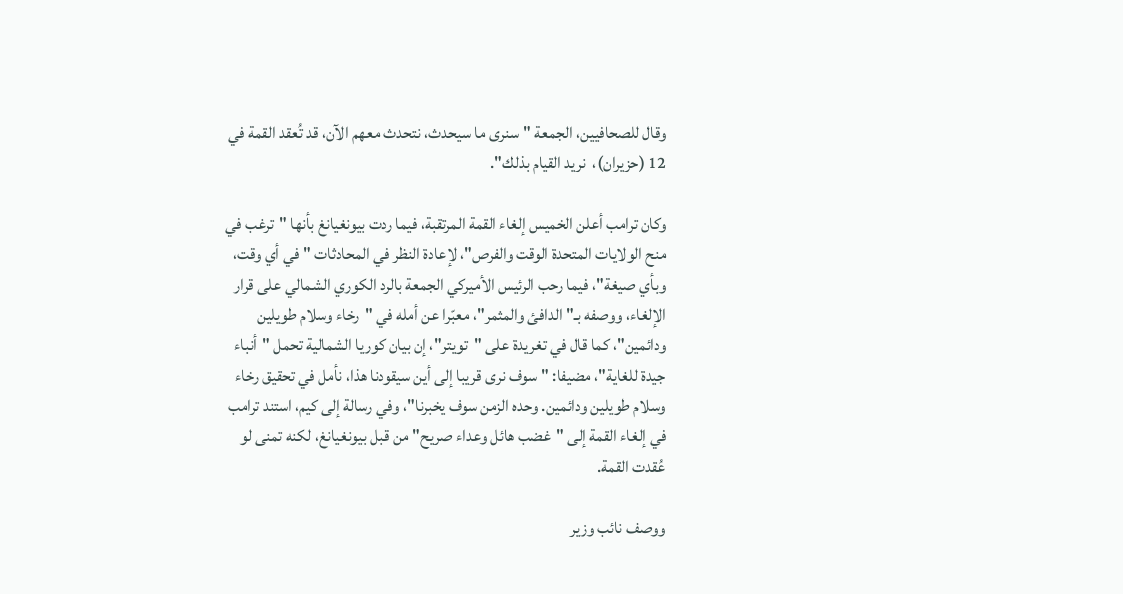وقال للصحافيين، الجمعة "سنرى ما سيحدث، نتحدث معهم الآن، قد تُعقد القمة في 12 (حزيران)،  نريد القيام بذلك".

وكان ترامب أعلن الخميس إلغاء القمة المرتقبة، فيما ردت بيونغيانغ بأنها "ترغب في منح الولايات المتحدة الوقت والفرص"، لإعادة النظر في المحادثات "في أي وقت، وبأي صيغة"، فيما رحب الرئيس الأميركي الجمعة بالرد الكوري الشمالي على قرار الإلغاء، ووصفه بـ"الدافئ والمثمر"، معبّرا عن أمله في "رخاء وسلام طويلين ودائمين"، كما قال في تغريدة على "تويتر"، إن بيان كوريا الشمالية تحمل "أنباء جيدة للغاية"، مضيفا: "سوف نرى قريبا إلى أين سيقودنا هذا، نأمل في تحقيق رخاء وسلام طويلين ودائمين. وحده الزمن سوف يخبرنا"، وفي رسالة إلى كيم، استند ترامب في إلغاء القمة إلى "غضب هائل وعداء صريح" من قبل بيونغيانغ، لكنه تمنى لو عُقدت القمة.

ووصف نائب وزير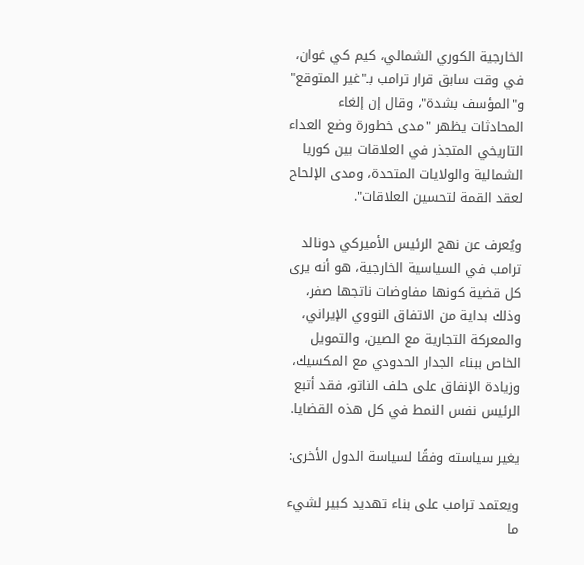الخارجية الكوري الشمالي، كيم كي غوان، في وقت سابق قرار ترامب بـ"غير المتوقع" و"المؤسف بشدة"، وقال إن إلغاء المحادثات يظهر "مدى خطورة وضع العداء التاريخي المتجذر في العلاقات بين كوريا الشمالية والولايات المتحدة، ومدى الإلحاح لعقد القمة لتحسين العلاقات".

ويُعرف عن نهج الرئيس الأميركي دونالد ترامب في السياسية الخارجية، هو أنه يرى كل قضية كونها مفاوضات ناتجها صفر، وذلك بداية من الاتفاق النووي الإيراني، والمعركة التجارية مع الصين، والتمويل الخاص ببناء الجدار الحدودي مع المكسيك، وزيادة الإنفاق على حلف الناتو، فقد أتبع الرئيس نفس النمط في كل هذه القضايا.

يغير سياسته وفقًا لسياسة الدول الأخرى:

ويعتمد ترامب على بناء تهديد كبير لشيء ما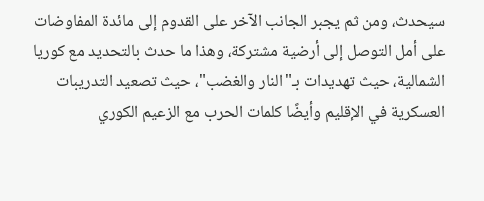سيحدث، ومن ثم يجبر الجانب الآخر على القدوم إلى مائدة المفاوضات على أمل التوصل إلى أرضية مشتركة، وهذا ما حدث بالتحديد مع كوريا الشمالية، حيث تهديدات بـ"النار والغضب"، حيث تصعيد التدريبات العسكرية في الإقليم وأيضًا كلمات الحرب مع الزعيم الكوري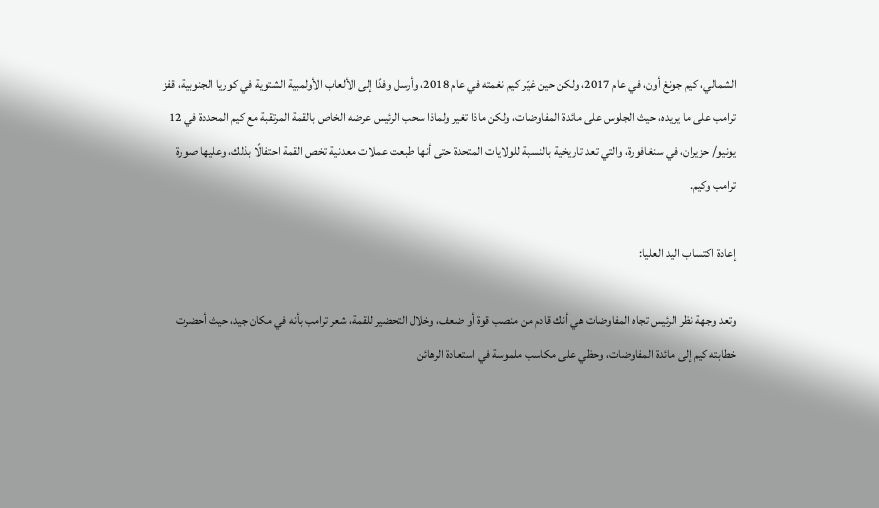الشمالي، كيم جونغ أون، في عام 2017، ولكن حين غيّر كيم نغمته في عام 2018، وأرسل وفدًا إلى الألعاب الأولمبية الشتوية في كوريا الجنوبية، قفز ترامب على ما يريده، حيث الجلوس على مائدة المفاوضات، ولكن ماذا تغير ولماذا سحب الرئيس عرضه الخاص بالقمة المرتقبة مع كيم المحددة في 12 يونيو/ حزيران، في سنغافورة، والتي تعد تاريخية بالنسبة للولايات المتحدة حتى أنها طبعت عملات معدنية تخص القمة احتفالًا بذلك، وعليها صورة ترامب وكيم.

إعادة اكتساب اليد العليا:

وتعد وجهة نظر الرئيس تجاه المفاوضات هي أنك قادم من منصب قوة أو ضعف، وخلال التحضير للقمة، شعر ترامب بأنه في مكان جيد، حيث أحضرت خطابته كيم إلى مائدة المفاوضات، وحظي على مكاسب ملموسة في استعادة الرهائن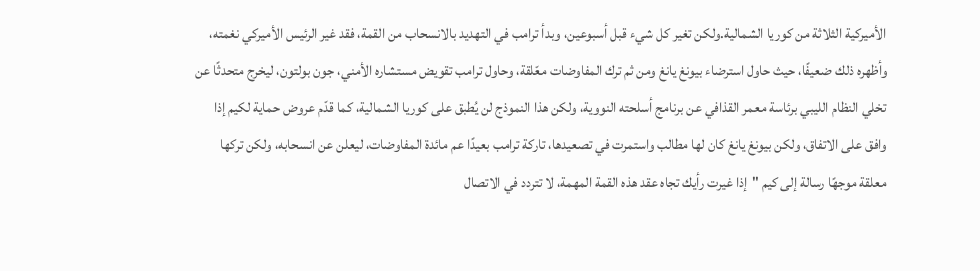الأميركية الثلاثة من كوريا الشمالية.ولكن تغير كل شيء قبل أسبوعين، وبدأ ترامب في التهديد بالانسحاب من القمة، فقد غير الرئيس الأميركي نغمته، وأظهره ذلك ضعيفًا، حيث حاول استرضاء بيونغ يانغ ومن ثم ترك المفاوضات معّلقة، وحاول ترامب تقويض مستشاره الأمني، جون بولتون، ليخرج متحدثًا عن تخلي النظام الليبي برئاسة معمر القذافي عن برنامج أسلحته النووية، ولكن هذا النموذج لن يُطبق على كوريا الشمالية، كما قدّم عروض حماية لكيم إذا وافق على الاتفاق، ولكن بيونغ يانغ كان لها مطالب واستمرت في تصعيدها، تاركة ترامب بعيدًا عم مائدة المفاوضات، ليعلن عن انسحابه، ولكن تركها معلقة موجهًا رسالة إلى كيم "إذا غيرت رأيك تجاه عقد هذه القمة المهمة، لا تتردد في الاتصال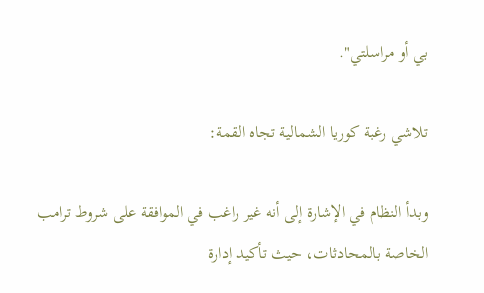بي أو مراسلتي".

تلاشي رغبة كوريا الشمالية تجاه القمة:

وبدأ النظام في الإشارة إلى أنه غير راغب في الموافقة على شروط ترامب الخاصة بالمحادثات، حيث تأكيد إدارة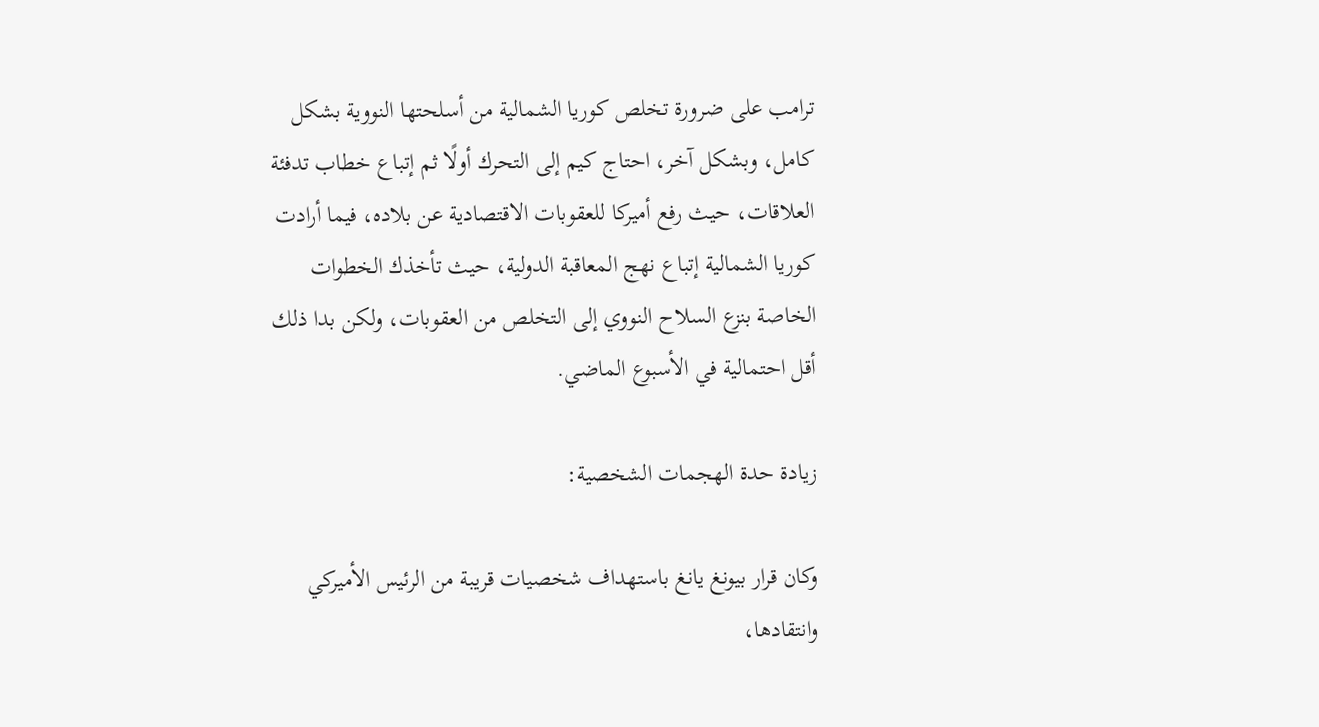ترامب على ضرورة تخلص كوريا الشمالية من أسلحتها النووية بشكل كامل، وبشكل آخر، احتاج كيم إلى التحرك أولًا ثم إتباع خطاب تدفئة العلاقات، حيث رفع أميركا للعقوبات الاقتصادية عن بلاده، فيما أرادت كوريا الشمالية إتباع نهج المعاقبة الدولية، حيث تأخذك الخطوات الخاصة بنزع السلاح النووي إلى التخلص من العقوبات، ولكن بدا ذلك أقل احتمالية في الأسبوع الماضي.

زيادة حدة الهجمات الشخصية:

وكان قرار بيونغ يانغ باستهداف شخصيات قريبة من الرئيس الأميركي وانتقادها،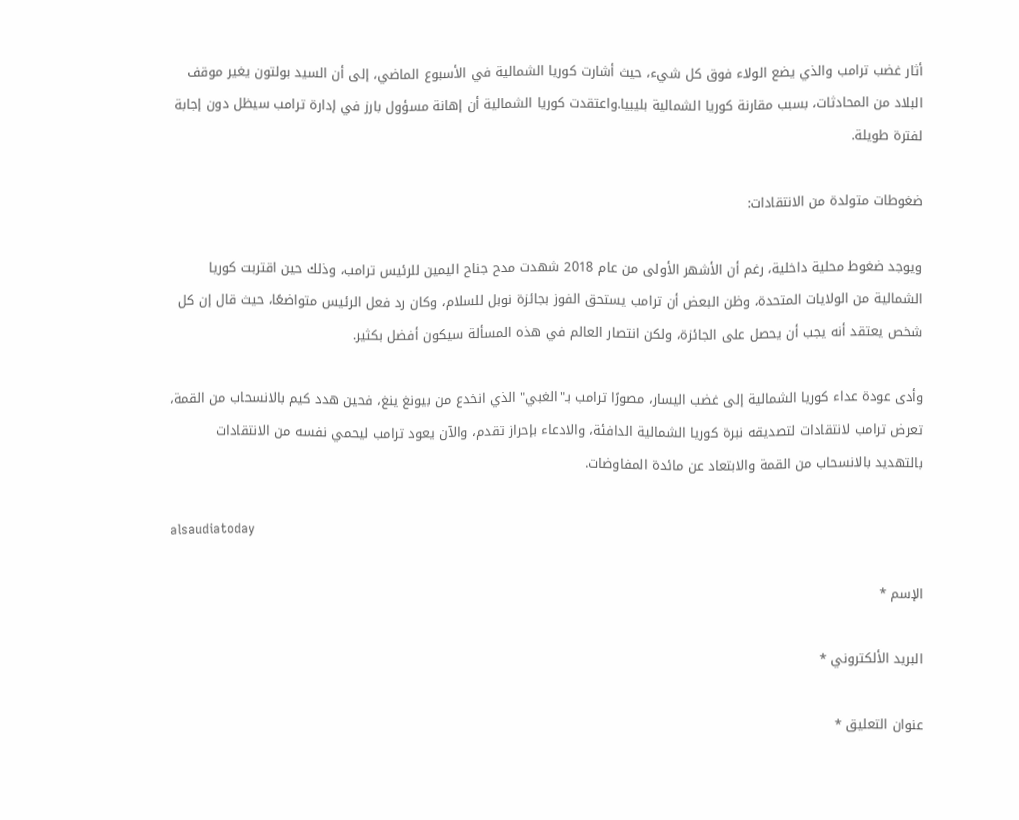أثار غضب ترامب والذي يضع الولاء فوق كل شيء، حيث أشارت كوريا الشمالية في الأسبوع الماضي، إلى أن السيد بولتون يغير موقف البلاد من المحادثات، بسبب مقارنة كوريا الشمالية بليبيا.واعتقدت كوريا الشمالية أن إهانة مسؤول بارز في إدارة ترامب سيظل دون إجابة لفترة طويلة.

ضغوطات متولدة من الانتقادات:

ويوجد ضغوط محلية داخلية، رغم أن الأشهر الأولى من عام 2018 شهدت مدح جناح اليمين للرئيس ترامب، وذلك حين اقتربت كوريا الشمالية من الولايات المتحدة، وظن البعض أن ترامب يستحق الفوز بجائزة نوبل للسلام، وكان رد فعل الرئيس متواضعًا، حيث قال إن كل شخص يعتقد أنه يجب أن يحصل على الجائزة، ولكن انتصار العالم في هذه المسألة سيكون أفضل بكثير.

وأدى عودة عداء كوريا الشمالية إلى غضب اليسار، مصورًا ترامب بـ"الغبي" الذي انخدع من بيونغ ينغ، فحين هدد كيم بالانسحاب من القمة، تعرض ترامب لانتقادات لتصديقه نبرة كوريا الشمالية الدافئة، والادعاء بإحراز تقدم، والآن يعود ترامب ليحمي نفسه من الانتقادات بالتهديد بالانسحاب من القمة والابتعاد عن مائدة المفاوضات.

alsaudiatoday

الإسم *

البريد الألكتروني *

عنوان التعليق *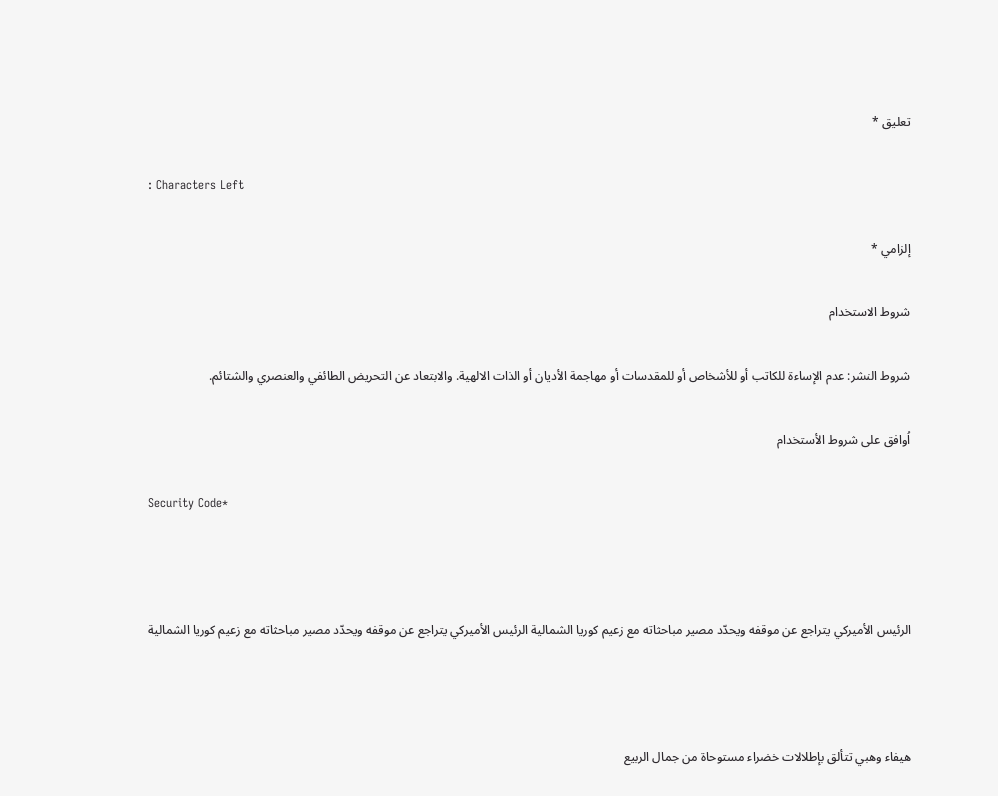تعليق *

: Characters Left

إلزامي *

شروط الاستخدام

شروط النشر: عدم الإساءة للكاتب أو للأشخاص أو للمقدسات أو مهاجمة الأديان أو الذات الالهية. والابتعاد عن التحريض الطائفي والعنصري والشتائم.

اُوافق على شروط الأستخدام

Security Code*



الرئيس الأميركي يتراجع عن موقفه ويحدّد مصير مباحثاته مع زعيم كوريا الشمالية الرئيس الأميركي يتراجع عن موقفه ويحدّد مصير مباحثاته مع زعيم كوريا الشمالية



هيفاء وهبي تتألق بإطلالات خضراء مستوحاة من جمال الربيع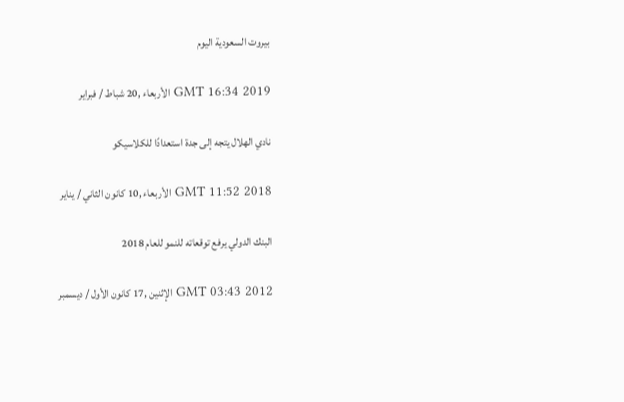بيروت السعودية اليوم

GMT 16:34 2019 الأربعاء ,20 شباط / فبراير

نادي الهلال يتجه إلى جدة استعدادًا للكلاسيكو

GMT 11:52 2018 الأربعاء ,10 كانون الثاني / يناير

البنك الدولي يرفع توقعاته للنمو للعام 2018

GMT 03:43 2012 الإثنين ,17 كانون الأول / ديسمبر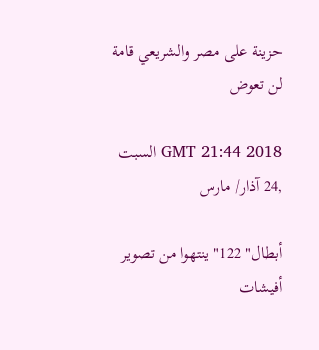حزينة على مصر والشريعي قامة لن تعوض

GMT 21:44 2018 السبت ,24 آذار/ مارس

أبطال" 122" ينتهوا من تصوير أفيشات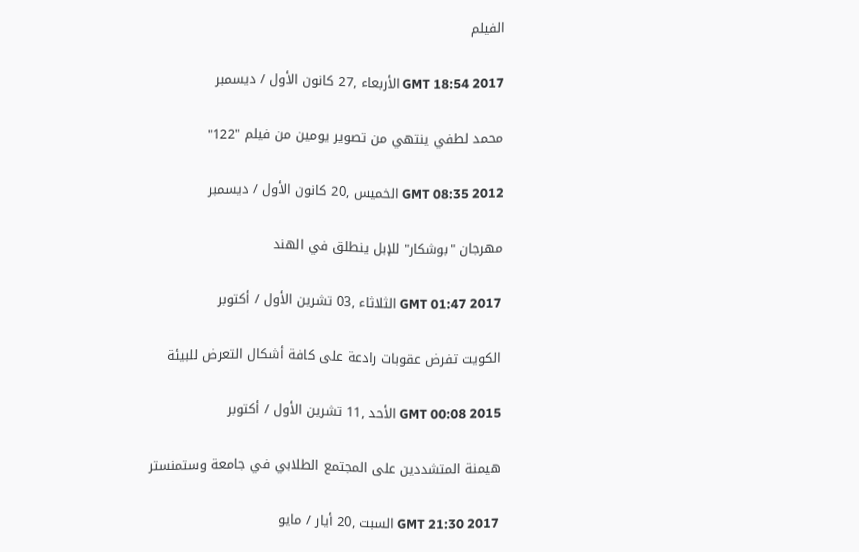الفيلم

GMT 18:54 2017 الأربعاء ,27 كانون الأول / ديسمبر

محمد لطفي ينتهي من تصوير يومين من فيلم "122"

GMT 08:35 2012 الخميس ,20 كانون الأول / ديسمبر

مهرجان "بوشكار" للإبل ينطلق في الهند

GMT 01:47 2017 الثلاثاء ,03 تشرين الأول / أكتوبر

الكويت تفرض عقوبات رادعة على كافة أشكال التعرض للبيئة

GMT 00:08 2015 الأحد ,11 تشرين الأول / أكتوبر

هيمنة المتشددين على المجتمع الطلابي في جامعة وستمنستر

GMT 21:30 2017 السبت ,20 أيار / مايو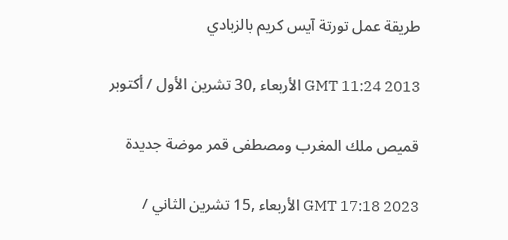طريقة عمل تورتة آيس كريم بالزبادي

GMT 11:24 2013 الأربعاء ,30 تشرين الأول / أكتوبر

قميص ملك المغرب ومصطفى قمر موضة جديدة

GMT 17:18 2023 الأربعاء ,15 تشرين الثاني /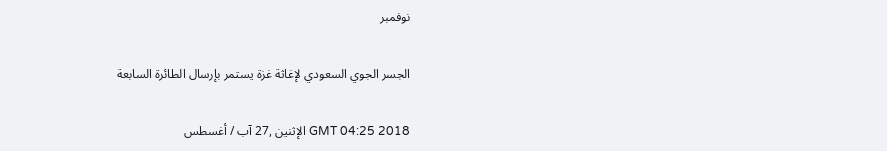نوفمبر

الجسر الجوي السعودي لإغاثة غزة يستمر بإرسال الطائرة السابعة

GMT 04:25 2018 الإثنين ,27 آب / أغسطس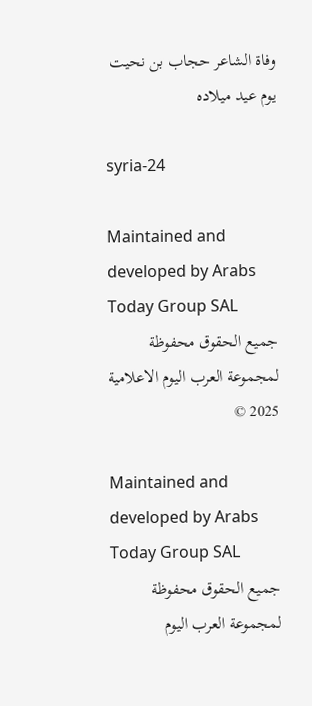وفاة الشاعر حجاب بن نحيت يوم عيد ميلاده

syria-24

Maintained and developed by Arabs Today Group SAL
جميع الحقوق محفوظة لمجموعة العرب اليوم الاعلامية 2025 ©

Maintained and developed by Arabs Today Group SAL
جميع الحقوق محفوظة لمجموعة العرب اليوم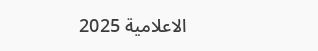الاعلامية 2025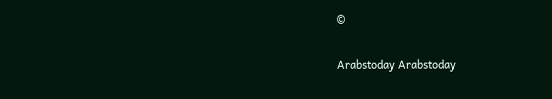©

Arabstoday Arabstoday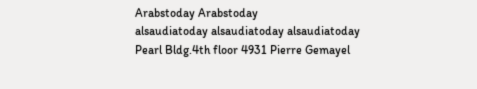Arabstoday Arabstoday
alsaudiatoday alsaudiatoday alsaudiatoday
Pearl Bldg.4th floor 4931 Pierre Gemayel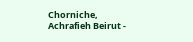Chorniche, Achrafieh Beirut -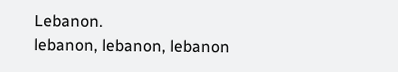Lebanon.
lebanon, lebanon, lebanon